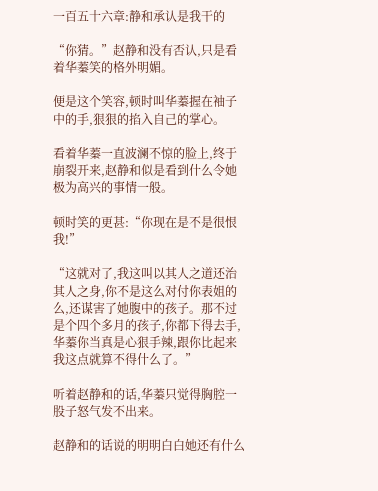一百五十六章:静和承认是我干的

“你猜。”赵静和没有否认,只是看着华蓁笑的格外明媚。

便是这个笑容,顿时叫华蓁握在袖子中的手,狠狠的掐入自己的掌心。

看着华蓁一直波澜不惊的脸上,终于崩裂开来,赵静和似是看到什么令她极为高兴的事情一般。

顿时笑的更甚:“你现在是不是很恨我!”

“这就对了,我这叫以其人之道还治其人之身,你不是这么对付你表姐的么,还谋害了她腹中的孩子。那不过是个四个多月的孩子,你都下得去手,华蓁你当真是心狠手辣,跟你比起来我这点就算不得什么了。”

听着赵静和的话,华蓁只觉得胸腔一股子怒气发不出来。

赵静和的话说的明明白白她还有什么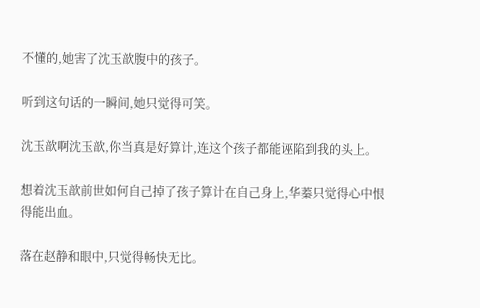不懂的,她害了沈玉歆腹中的孩子。

听到这句话的一瞬间,她只觉得可笑。

沈玉歆啊沈玉歆,你当真是好算计,连这个孩子都能诬陷到我的头上。

想着沈玉歆前世如何自己掉了孩子算计在自己身上,华蓁只觉得心中恨得能出血。

落在赵静和眼中,只觉得畅快无比。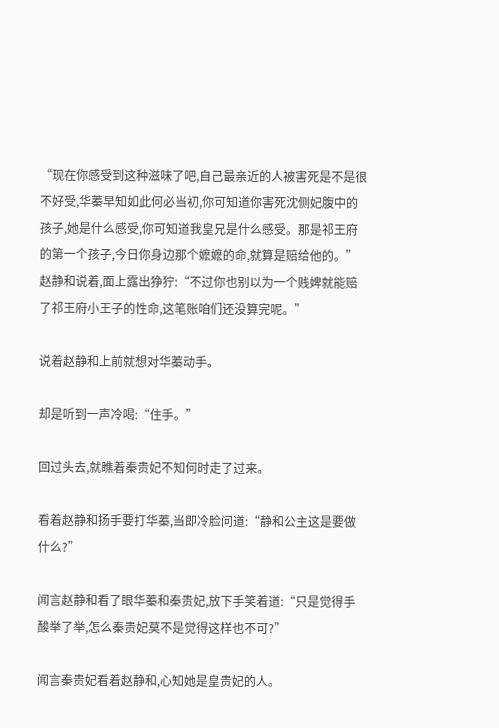“现在你感受到这种滋味了吧,自己最亲近的人被害死是不是很不好受,华蓁早知如此何必当初,你可知道你害死沈侧妃腹中的孩子,她是什么感受,你可知道我皇兄是什么感受。那是祁王府的第一个孩子,今日你身边那个嬷嬷的命,就算是赔给他的。”赵静和说着,面上露出狰狞:“不过你也别以为一个贱婢就能赔了祁王府小王子的性命,这笔账咱们还没算完呢。”

说着赵静和上前就想对华蓁动手。

却是听到一声冷喝:“住手。”

回过头去,就瞧着秦贵妃不知何时走了过来。

看着赵静和扬手要打华蓁,当即冷脸问道:“静和公主这是要做什么?”

闻言赵静和看了眼华蓁和秦贵妃,放下手笑着道:“只是觉得手酸举了举,怎么秦贵妃莫不是觉得这样也不可?”

闻言秦贵妃看着赵静和,心知她是皇贵妃的人。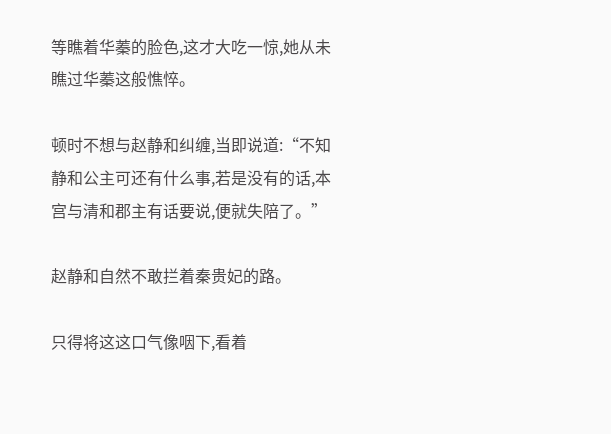等瞧着华蓁的脸色,这才大吃一惊,她从未瞧过华蓁这般憔悴。

顿时不想与赵静和纠缠,当即说道:“不知静和公主可还有什么事,若是没有的话,本宫与清和郡主有话要说,便就失陪了。”

赵静和自然不敢拦着秦贵妃的路。

只得将这这口气像咽下,看着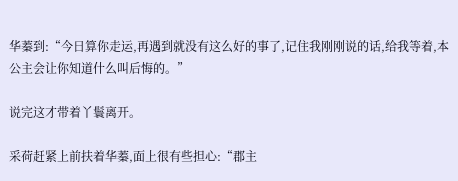华蓁到:“今日算你走运,再遇到就没有这么好的事了,记住我刚刚说的话,给我等着,本公主会让你知道什么叫后悔的。”

说完这才带着丫鬟离开。

采荷赶紧上前扶着华蓁,面上很有些担心:“郡主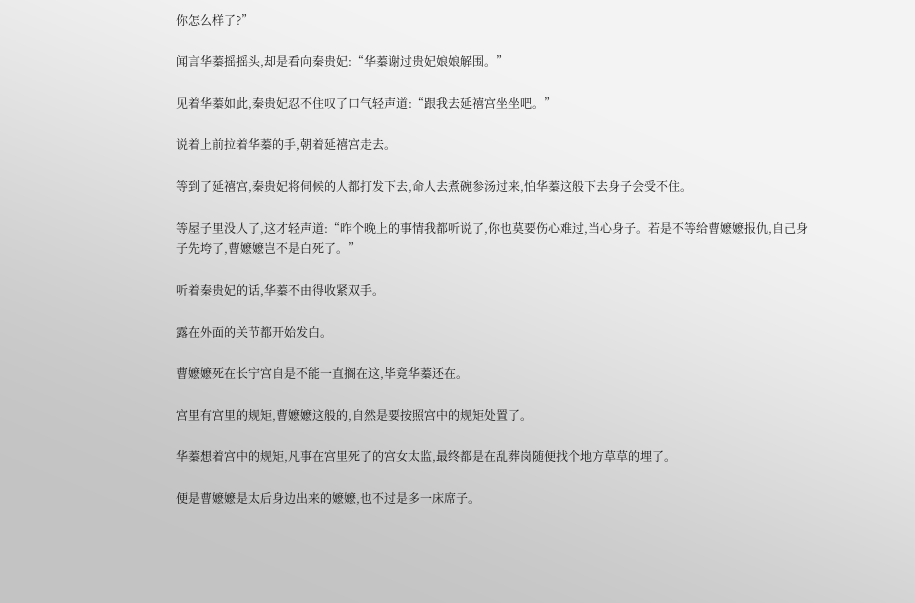你怎么样了?”

闻言华蓁摇摇头,却是看向秦贵妃:“华蓁谢过贵妃娘娘解围。”

见着华蓁如此,秦贵妃忍不住叹了口气轻声道:“跟我去延禧宫坐坐吧。”

说着上前拉着华蓁的手,朝着延禧宫走去。

等到了延禧宫,秦贵妃将伺候的人都打发下去,命人去煮碗参汤过来,怕华蓁这般下去身子会受不住。

等屋子里没人了,这才轻声道:“昨个晚上的事情我都听说了,你也莫要伤心难过,当心身子。若是不等给曹嬷嬷报仇,自己身子先垮了,曹嬷嬷岂不是白死了。”

听着秦贵妃的话,华蓁不由得收紧双手。

露在外面的关节都开始发白。

曹嬷嬷死在长宁宫自是不能一直搁在这,毕竟华蓁还在。

宫里有宫里的规矩,曹嬷嬷这般的,自然是要按照宫中的规矩处置了。

华蓁想着宫中的规矩,凡事在宫里死了的宫女太监,最终都是在乱葬岗随便找个地方草草的埋了。

便是曹嬷嬷是太后身边出来的嬷嬷,也不过是多一床席子。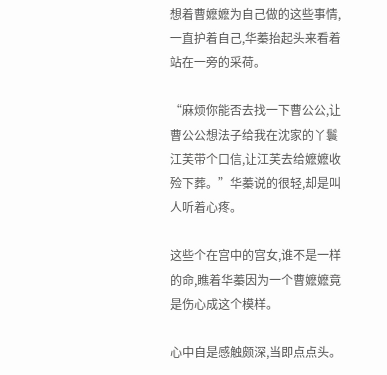想着曹嬷嬷为自己做的这些事情,一直护着自己,华蓁抬起头来看着站在一旁的采荷。

“麻烦你能否去找一下曹公公,让曹公公想法子给我在沈家的丫鬟江芙带个口信,让江芙去给嬷嬷收殓下葬。”华蓁说的很轻,却是叫人听着心疼。

这些个在宫中的宫女,谁不是一样的命,瞧着华蓁因为一个曹嬷嬷竟是伤心成这个模样。

心中自是感触颇深,当即点点头。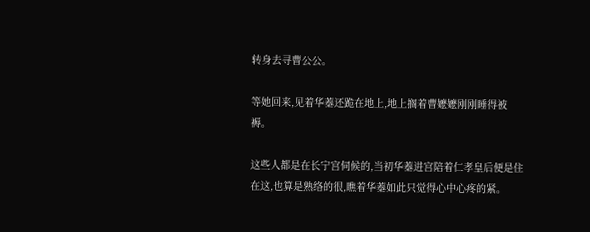转身去寻曹公公。

等她回来,见着华蓁还跪在地上,地上搁着曹嬷嬷刚刚睡得被褥。

这些人都是在长宁宫伺候的,当初华蓁进宫陪着仁孝皇后便是住在这,也算是熟络的很,瞧着华蓁如此只觉得心中心疼的紧。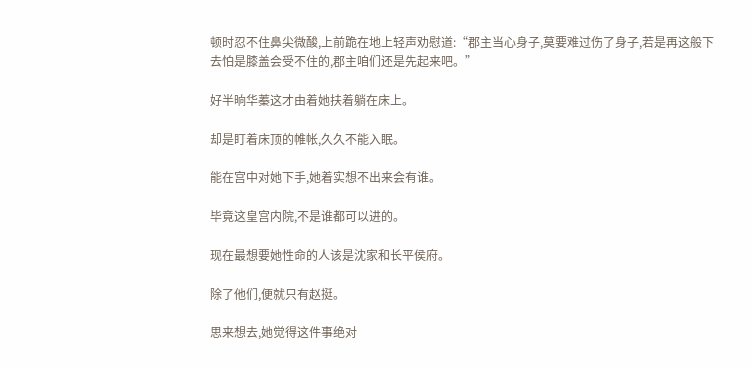顿时忍不住鼻尖微酸,上前跪在地上轻声劝慰道:“郡主当心身子,莫要难过伤了身子,若是再这般下去怕是膝盖会受不住的,郡主咱们还是先起来吧。”

好半晌华蓁这才由着她扶着躺在床上。

却是盯着床顶的帷帐,久久不能入眠。

能在宫中对她下手,她着实想不出来会有谁。

毕竟这皇宫内院,不是谁都可以进的。

现在最想要她性命的人该是沈家和长平侯府。

除了他们,便就只有赵挺。

思来想去,她觉得这件事绝对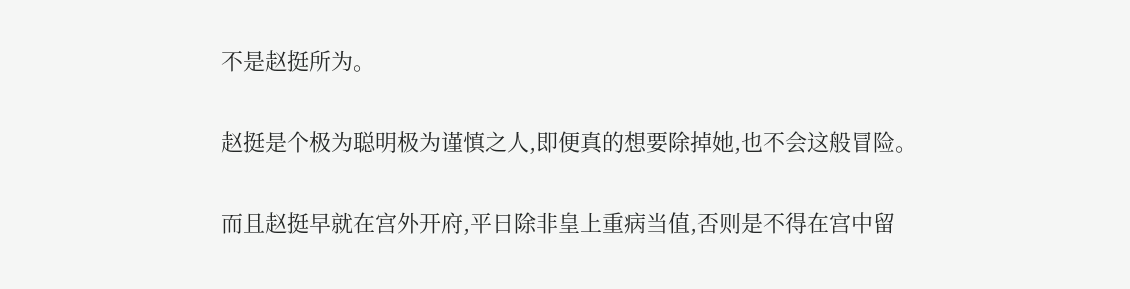不是赵挺所为。

赵挺是个极为聪明极为谨慎之人,即便真的想要除掉她,也不会这般冒险。

而且赵挺早就在宫外开府,平日除非皇上重病当值,否则是不得在宫中留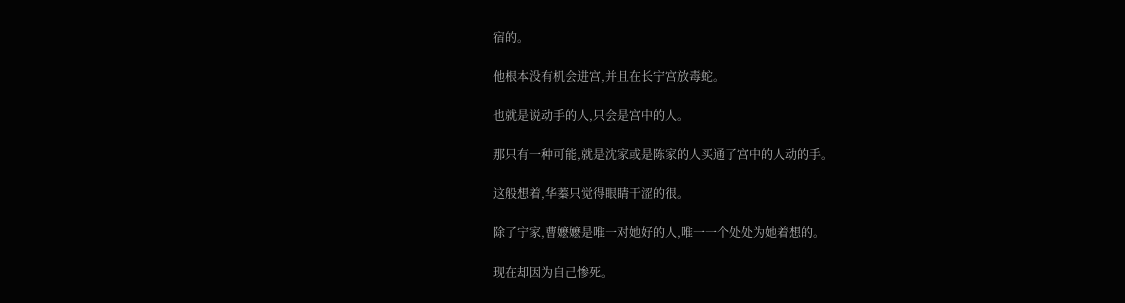宿的。

他根本没有机会进宫,并且在长宁宫放毒蛇。

也就是说动手的人,只会是宫中的人。

那只有一种可能,就是沈家或是陈家的人买通了宫中的人动的手。

这般想着,华蓁只觉得眼睛干涩的很。

除了宁家,曹嬷嬷是唯一对她好的人,唯一一个处处为她着想的。

现在却因为自己惨死。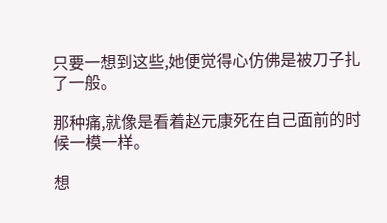只要一想到这些,她便觉得心仿佛是被刀子扎了一般。

那种痛,就像是看着赵元康死在自己面前的时候一模一样。

想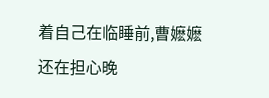着自己在临睡前,曹嬷嬷还在担心晚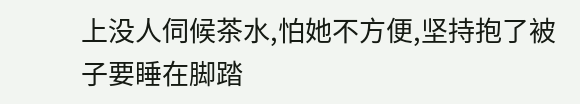上没人伺候茶水,怕她不方便,坚持抱了被子要睡在脚踏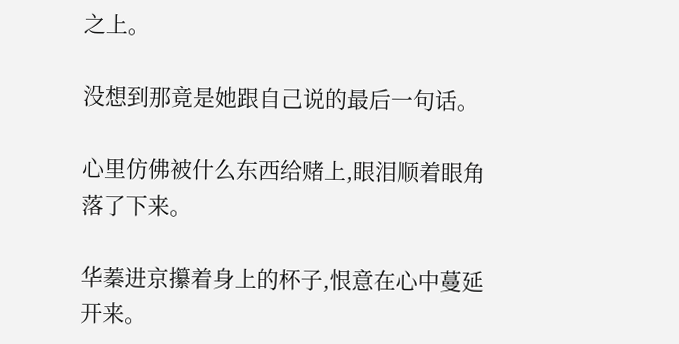之上。

没想到那竟是她跟自己说的最后一句话。

心里仿佛被什么东西给赌上,眼泪顺着眼角落了下来。

华蓁进京攥着身上的杯子,恨意在心中蔓延开来。